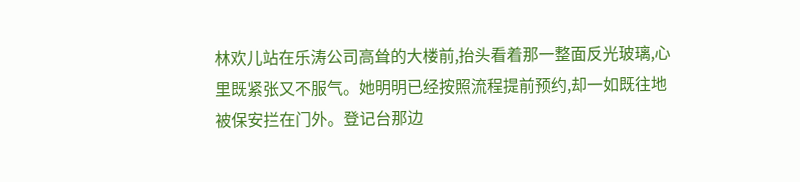林欢儿站在乐涛公司高耸的大楼前,抬头看着那一整面反光玻璃,心里既紧张又不服气。她明明已经按照流程提前预约,却一如既往地被保安拦在门外。登记台那边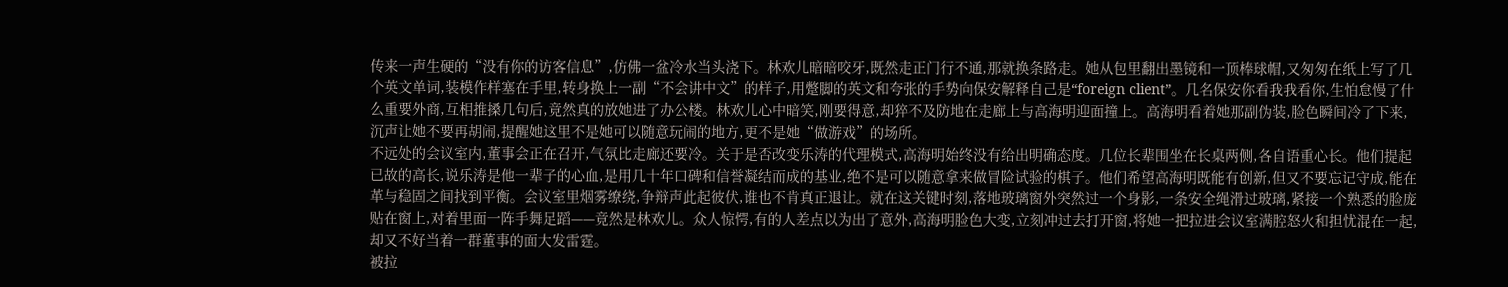传来一声生硬的“没有你的访客信息”,仿佛一盆冷水当头浇下。林欢儿暗暗咬牙,既然走正门行不通,那就换条路走。她从包里翻出墨镜和一顶棒球帽,又匆匆在纸上写了几个英文单词,装模作样塞在手里,转身换上一副“不会讲中文”的样子,用蹩脚的英文和夸张的手势向保安解释自己是“foreign client”。几名保安你看我我看你,生怕怠慢了什么重要外商,互相推搡几句后,竟然真的放她进了办公楼。林欢儿心中暗笑,刚要得意,却猝不及防地在走廊上与高海明迎面撞上。高海明看着她那副伪装,脸色瞬间冷了下来,沉声让她不要再胡闹,提醒她这里不是她可以随意玩闹的地方,更不是她“做游戏”的场所。
不远处的会议室内,董事会正在召开,气氛比走廊还要冷。关于是否改变乐涛的代理模式,高海明始终没有给出明确态度。几位长辈围坐在长桌两侧,各自语重心长。他们提起已故的高长,说乐涛是他一辈子的心血,是用几十年口碑和信誉凝结而成的基业,绝不是可以随意拿来做冒险试验的棋子。他们希望高海明既能有创新,但又不要忘记守成,能在革与稳固之间找到平衡。会议室里烟雾缭绕,争辩声此起彼伏,谁也不肯真正退让。就在这关键时刻,落地玻璃窗外突然过一个身影,一条安全绳滑过玻璃,紧接一个熟悉的脸庞贴在窗上,对着里面一阵手舞足蹈——竟然是林欢儿。众人惊愕,有的人差点以为出了意外,高海明脸色大变,立刻冲过去打开窗,将她一把拉进会议室满腔怒火和担忧混在一起,却又不好当着一群董事的面大发雷霆。
被拉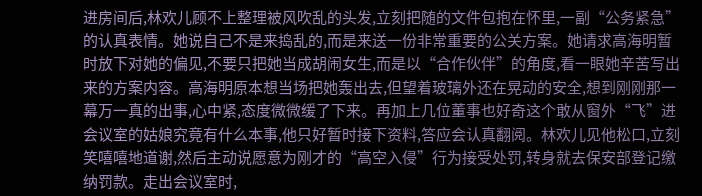进房间后,林欢儿顾不上整理被风吹乱的头发,立刻把随的文件包抱在怀里,一副“公务紧急”的认真表情。她说自己不是来捣乱的,而是来送一份非常重要的公关方案。她请求高海明暂时放下对她的偏见,不要只把她当成胡闹女生,而是以“合作伙伴”的角度,看一眼她辛苦写出来的方案内容。高海明原本想当场把她轰出去,但望着玻璃外还在晃动的安全,想到刚刚那一幕万一真的出事,心中紧,态度微微缓了下来。再加上几位董事也好奇这个敢从窗外“飞”进会议室的姑娘究竟有什么本事,他只好暂时接下资料,答应会认真翻阅。林欢儿见他松口,立刻笑嘻嘻地道谢,然后主动说愿意为刚才的“高空入侵”行为接受处罚,转身就去保安部登记缴纳罚款。走出会议室时,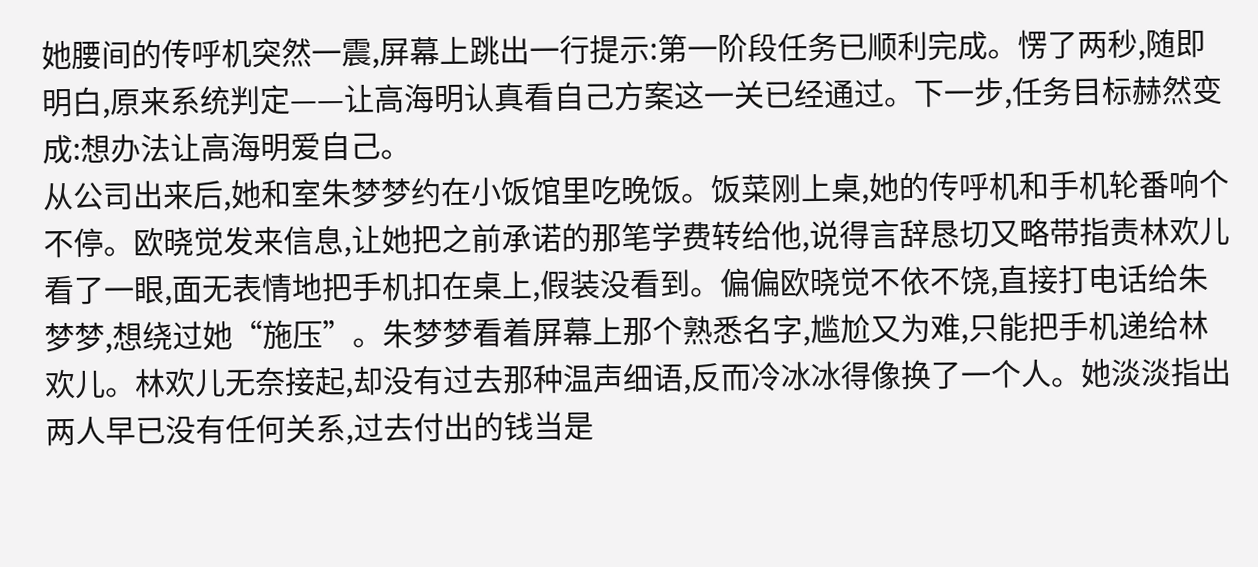她腰间的传呼机突然一震,屏幕上跳出一行提示:第一阶段任务已顺利完成。愣了两秒,随即明白,原来系统判定——让高海明认真看自己方案这一关已经通过。下一步,任务目标赫然变成:想办法让高海明爱自己。
从公司出来后,她和室朱梦梦约在小饭馆里吃晚饭。饭菜刚上桌,她的传呼机和手机轮番响个不停。欧晓觉发来信息,让她把之前承诺的那笔学费转给他,说得言辞恳切又略带指责林欢儿看了一眼,面无表情地把手机扣在桌上,假装没看到。偏偏欧晓觉不依不饶,直接打电话给朱梦梦,想绕过她“施压”。朱梦梦看着屏幕上那个熟悉名字,尴尬又为难,只能把手机递给林欢儿。林欢儿无奈接起,却没有过去那种温声细语,反而冷冰冰得像换了一个人。她淡淡指出两人早已没有任何关系,过去付出的钱当是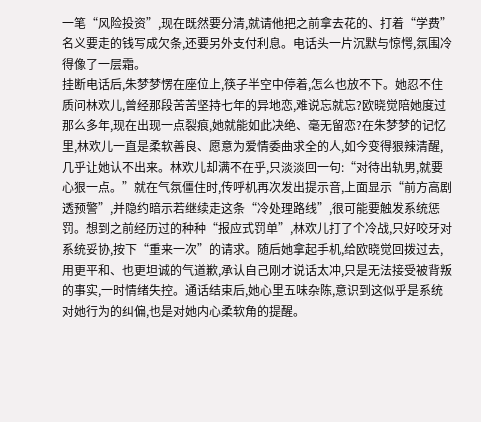一笔“风险投资”,现在既然要分清,就请他把之前拿去花的、打着“学费”名义要走的钱写成欠条,还要另外支付利息。电话头一片沉默与惊愕,氛围冷得像了一层霜。
挂断电话后,朱梦梦愣在座位上,筷子半空中停着,怎么也放不下。她忍不住质问林欢儿,曾经那段苦苦坚持七年的异地恋,难说忘就忘?欧晓觉陪她度过那么多年,现在出现一点裂痕,她就能如此决绝、毫无留恋?在朱梦梦的记忆里,林欢儿一直是柔软善良、愿意为爱情委曲求全的人,如今变得狠辣清醒,几乎让她认不出来。林欢儿却满不在乎,只淡淡回一句:“对待出轨男,就要心狠一点。”就在气氛僵住时,传呼机再次发出提示音,上面显示“前方高剧透预警”,并隐约暗示若继续走这条“冷处理路线”,很可能要触发系统惩罚。想到之前经历过的种种“报应式罚单”,林欢儿打了个冷战,只好咬牙对系统妥协,按下“重来一次”的请求。随后她拿起手机,给欧晓觉回拨过去,用更平和、也更坦诚的气道歉,承认自己刚才说话太冲,只是无法接受被背叛的事实,一时情绪失控。通话结束后,她心里五味杂陈,意识到这似乎是系统对她行为的纠偏,也是对她内心柔软角的提醒。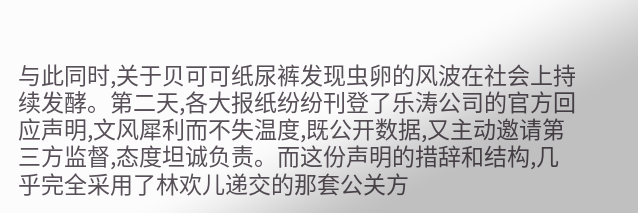与此同时,关于贝可可纸尿裤发现虫卵的风波在社会上持续发酵。第二天,各大报纸纷纷刊登了乐涛公司的官方回应声明,文风犀利而不失温度,既公开数据,又主动邀请第三方监督,态度坦诚负责。而这份声明的措辞和结构,几乎完全采用了林欢儿递交的那套公关方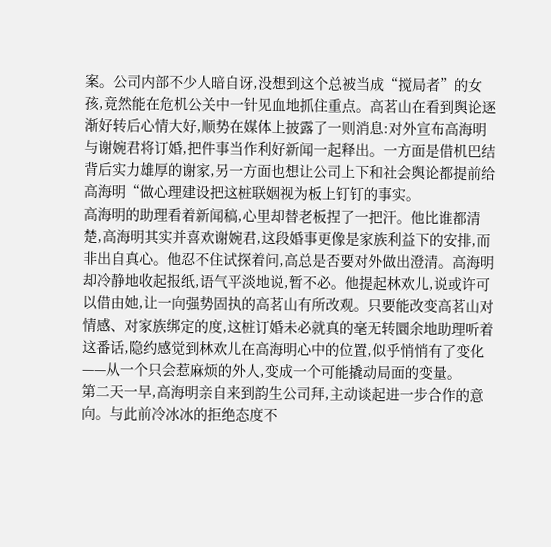案。公司内部不少人暗自讶,没想到这个总被当成“搅局者”的女孩,竟然能在危机公关中一针见血地抓住重点。高茗山在看到舆论逐渐好转后心情大好,顺势在媒体上披露了一则消息:对外宣布高海明与谢婉君将订婚,把件事当作利好新闻一起释出。一方面是借机巴结背后实力雄厚的谢家,另一方面也想让公司上下和社会舆论都提前给高海明“做心理建设把这桩联姻视为板上钉钉的事实。
高海明的助理看着新闻稿,心里却替老板捏了一把汗。他比谁都清楚,高海明其实并喜欢谢婉君,这段婚事更像是家族利益下的安排,而非出自真心。他忍不住试探着问,高总是否要对外做出澄清。高海明却冷静地收起报纸,语气平淡地说,暂不必。他提起林欢儿,说或许可以借由她,让一向强势固执的高茗山有所改观。只要能改变高茗山对情感、对家族绑定的度,这桩订婚未必就真的毫无转圜余地助理听着这番话,隐约感觉到林欢儿在高海明心中的位置,似乎悄悄有了变化——从一个只会惹麻烦的外人,变成一个可能撬动局面的变量。
第二天一早,高海明亲自来到韵生公司拜,主动谈起进一步合作的意向。与此前冷冰冰的拒绝态度不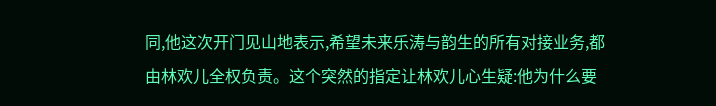同,他这次开门见山地表示,希望未来乐涛与韵生的所有对接业务,都由林欢儿全权负责。这个突然的指定让林欢儿心生疑:他为什么要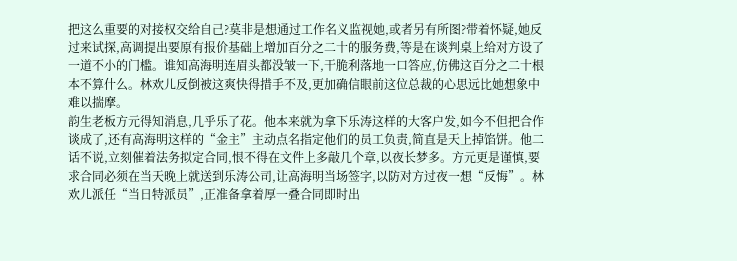把这么重要的对接权交给自己?莫非是想通过工作名义监视她,或者另有所图?带着怀疑,她反过来试探,高调提出要原有报价基础上增加百分之二十的服务费,等是在谈判桌上给对方设了一道不小的门槛。谁知高海明连眉头都没皱一下,干脆利落地一口答应,仿佛这百分之二十根本不算什么。林欢儿反倒被这爽快得措手不及,更加确信眼前这位总裁的心思远比她想象中难以揣摩。
韵生老板方元得知消息,几乎乐了花。他本来就为拿下乐涛这样的大客户发,如今不但把合作谈成了,还有高海明这样的“金主”主动点名指定他们的员工负责,简直是天上掉馅饼。他二话不说,立刻催着法务拟定合同,恨不得在文件上多敲几个章,以夜长梦多。方元更是谨慎,要求合同必须在当天晚上就送到乐涛公司,让高海明当场签字,以防对方过夜一想“反悔”。林欢儿派任“当日特派员”,正准备拿着厚一叠合同即时出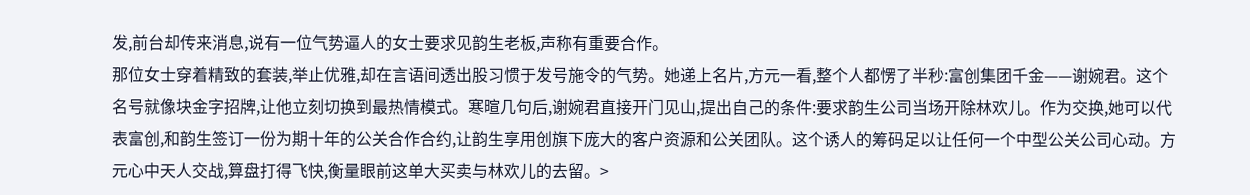发,前台却传来消息,说有一位气势逼人的女士要求见韵生老板,声称有重要合作。
那位女士穿着精致的套装,举止优雅,却在言语间透出股习惯于发号施令的气势。她递上名片,方元一看,整个人都愣了半秒:富创集团千金——谢婉君。这个名号就像块金字招牌,让他立刻切换到最热情模式。寒暄几句后,谢婉君直接开门见山,提出自己的条件:要求韵生公司当场开除林欢儿。作为交换,她可以代表富创,和韵生签订一份为期十年的公关合作合约,让韵生享用创旗下庞大的客户资源和公关团队。这个诱人的筹码足以让任何一个中型公关公司心动。方元心中天人交战,算盘打得飞快,衡量眼前这单大买卖与林欢儿的去留。>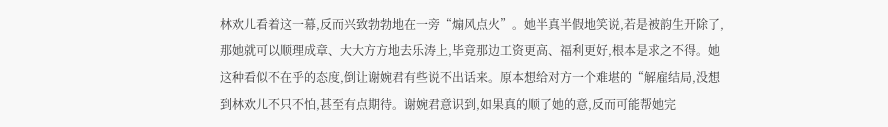林欢儿看着这一幕,反而兴致勃勃地在一旁“煽风点火”。她半真半假地笑说,若是被韵生开除了,那她就可以顺理成章、大大方方地去乐涛上,毕竟那边工资更高、福利更好,根本是求之不得。她这种看似不在乎的态度,倒让谢婉君有些说不出话来。原本想给对方一个难堪的“解雇结局,没想到林欢儿不只不怕,甚至有点期待。谢婉君意识到,如果真的顺了她的意,反而可能帮她完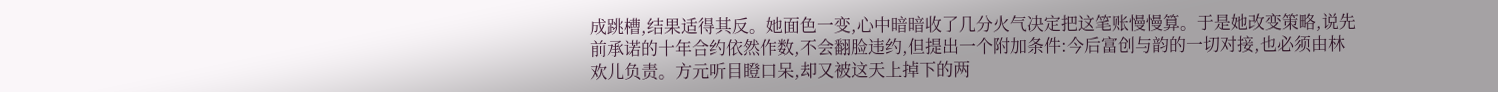成跳槽,结果适得其反。她面色一变,心中暗暗收了几分火气决定把这笔账慢慢算。于是她改变策略,说先前承诺的十年合约依然作数,不会翻脸违约,但提出一个附加条件:今后富创与韵的一切对接,也必须由林欢儿负责。方元听目瞪口呆,却又被这天上掉下的两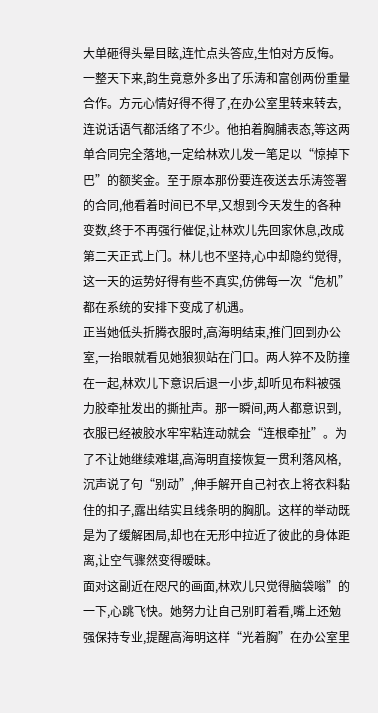大单砸得头晕目眩,连忙点头答应,生怕对方反悔。
一整天下来,韵生竟意外多出了乐涛和富创两份重量合作。方元心情好得不得了,在办公室里转来转去,连说话语气都活络了不少。他拍着胸脯表态,等这两单合同完全落地,一定给林欢儿发一笔足以“惊掉下巴”的额奖金。至于原本那份要连夜送去乐涛签署的合同,他看着时间已不早,又想到今天发生的各种变数,终于不再强行催促,让林欢儿先回家休息,改成第二天正式上门。林儿也不坚持,心中却隐约觉得,这一天的运势好得有些不真实,仿佛每一次“危机”都在系统的安排下变成了机遇。
正当她低头折腾衣服时,高海明结束,推门回到办公室,一抬眼就看见她狼狈站在门口。两人猝不及防撞在一起,林欢儿下意识后退一小步,却听见布料被强力胶牵扯发出的撕扯声。那一瞬间,两人都意识到,衣服已经被胶水牢牢粘连动就会“连根牵扯”。为了不让她继续难堪,高海明直接恢复一贯利落风格,沉声说了句“别动”,伸手解开自己衬衣上将衣料黏住的扣子,露出结实且线条明的胸肌。这样的举动既是为了缓解困局,却也在无形中拉近了彼此的身体距离,让空气骤然变得暧昧。
面对这副近在咫尺的画面,林欢儿只觉得脑袋嗡”的一下,心跳飞快。她努力让自己别盯着看,嘴上还勉强保持专业,提醒高海明这样“光着胸”在办公室里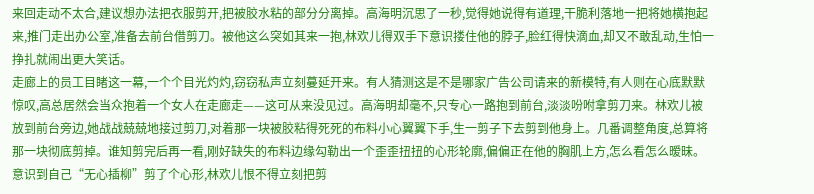来回走动不太合,建议想办法把衣服剪开,把被胶水粘的部分分离掉。高海明沉思了一秒,觉得她说得有道理,干脆利落地一把将她横抱起来,推门走出办公室,准备去前台借剪刀。被他这么突如其来一抱,林欢儿得双手下意识搂住他的脖子,脸红得快滴血,却又不敢乱动,生怕一挣扎就闹出更大笑话。
走廊上的员工目睹这一幕,一个个目光灼灼,窃窃私声立刻蔓延开来。有人猜测这是不是哪家广告公司请来的新模特,有人则在心底默默惊叹,高总居然会当众抱着一个女人在走廊走——这可从来没见过。高海明却毫不,只专心一路抱到前台,淡淡吩咐拿剪刀来。林欢儿被放到前台旁边,她战战兢兢地接过剪刀,对着那一块被胶粘得死死的布料小心翼翼下手,生一剪子下去剪到他身上。几番调整角度,总算将那一块彻底剪掉。谁知剪完后再一看,刚好缺失的布料边缘勾勒出一个歪歪扭扭的心形轮廓,偏偏正在他的胸肌上方,怎么看怎么暧昧。
意识到自己“无心插柳”剪了个心形,林欢儿恨不得立刻把剪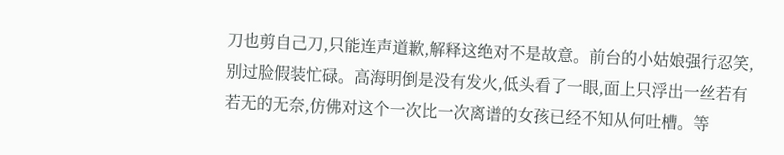刀也剪自己刀,只能连声道歉,解释这绝对不是故意。前台的小姑娘强行忍笑,别过脸假装忙碌。高海明倒是没有发火,低头看了一眼,面上只浮出一丝若有若无的无奈,仿佛对这个一次比一次离谱的女孩已经不知从何吐槽。等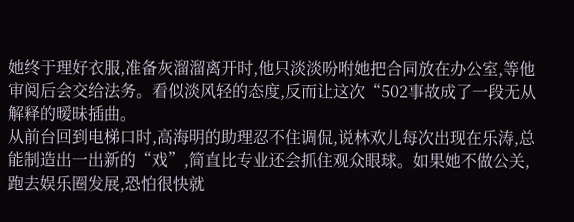她终于理好衣服,准备灰溜溜离开时,他只淡淡吩咐她把合同放在办公室,等他审阅后会交给法务。看似淡风轻的态度,反而让这次“502事故成了一段无从解释的暧昧插曲。
从前台回到电梯口时,高海明的助理忍不住调侃,说林欢儿每次出现在乐涛,总能制造出一出新的“戏”,简直比专业还会抓住观众眼球。如果她不做公关,跑去娱乐圈发展,恐怕很快就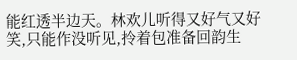能红透半边天。林欢儿听得又好气又好笑,只能作没听见,拎着包准备回韵生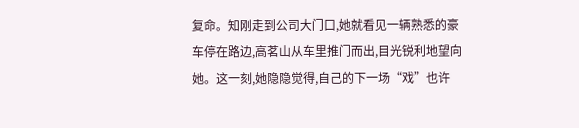复命。知刚走到公司大门口,她就看见一辆熟悉的豪车停在路边,高茗山从车里推门而出,目光锐利地望向她。这一刻,她隐隐觉得,自己的下一场“戏”也许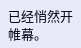已经悄然开帷幕。